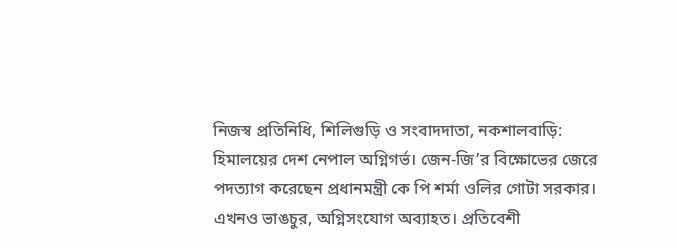নিজস্ব প্রতিনিধি, শিলিগুড়ি ও সংবাদদাতা, নকশালবাড়ি: হিমালয়ের দেশ নেপাল অগ্নিগর্ভ। জেন-জি’র বিক্ষোভের জেরে পদত্যাগ করেছেন প্রধানমন্ত্রী কে পি শর্মা ওলির গোটা সরকার। এখনও ভাঙচুর, অগ্নিসংযোগ অব্যাহত। প্রতিবেশী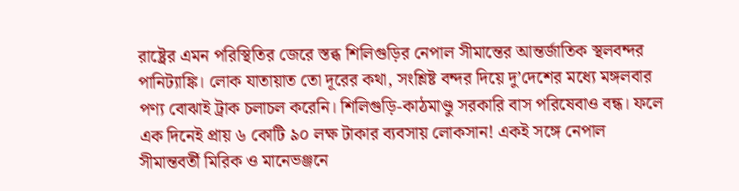রাষ্ট্রের এমন পরিস্থিতির জেরে স্তব্ধ শিলিগুড়ির নেপাল সীমান্তের আন্তর্জাতিক স্থলবন্দর পানিট্যাঙ্কি। লোক যাতায়াত তো দূরের কথা, সংশ্লিষ্ট বন্দর দিয়ে দু’দেশের মধ্যে মঙ্গলবার পণ্য বোঝাই ট্রাক চলাচল করেনি। শিলিগুড়ি-কাঠমাণ্ডু সরকারি বাস পরিষেবাও বন্ধ। ফলে এক দিনেই প্রায় ৬ কোটি ৯০ লক্ষ টাকার ব্যবসায় লোকসান! একই সঙ্গে নেপাল সীমান্তবর্তী মিরিক ও মানেভঞ্জনে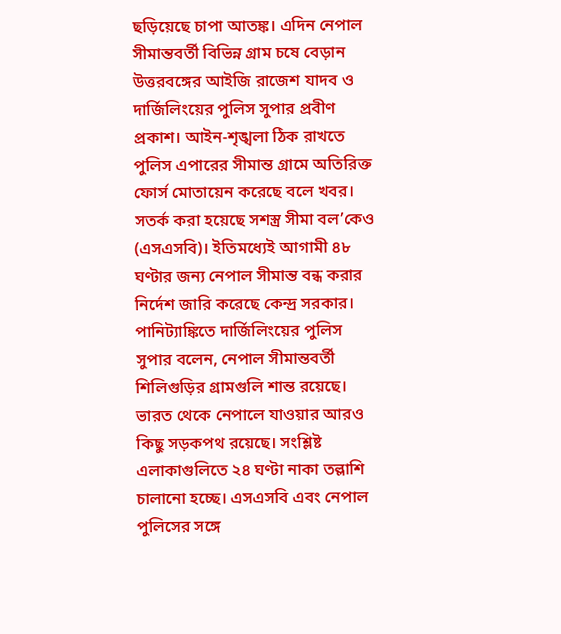ছড়িয়েছে চাপা আতঙ্ক। এদিন নেপাল সীমান্তবর্তী বিভিন্ন গ্রাম চষে বেড়ান উত্তরবঙ্গের আইজি রাজেশ যাদব ও দার্জিলিংয়ের পুলিস সুপার প্রবীণ প্রকাশ। আইন-শৃঙ্খলা ঠিক রাখতে পুলিস এপারের সীমান্ত গ্রামে অতিরিক্ত ফোর্স মোতায়েন করেছে বলে খবর। সতর্ক করা হয়েছে সশস্ত্র সীমা বল’কেও (এসএসবি)। ইতিমধ্যেই আগামী ৪৮ ঘণ্টার জন্য নেপাল সীমান্ত বন্ধ করার নির্দেশ জারি করেছে কেন্দ্র সরকার।
পানিট্যাঙ্কিতে দার্জিলিংয়ের পুলিস সুপার বলেন, নেপাল সীমান্তবর্তী শিলিগুড়ির গ্রামগুলি শান্ত রয়েছে। ভারত থেকে নেপালে যাওয়ার আরও কিছু সড়কপথ রয়েছে। সংশ্লিষ্ট এলাকাগুলিতে ২৪ ঘণ্টা নাকা তল্লাশি চালানো হচ্ছে। এসএসবি এবং নেপাল পুলিসের সঙ্গে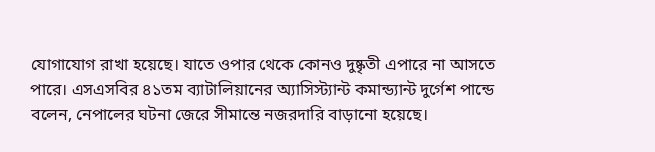যোগাযোগ রাখা হয়েছে। যাতে ওপার থেকে কোনও দুষ্কৃতী এপারে না আসতে পারে। এসএসবির ৪১তম ব্যাটালিয়ানের অ্যাসিস্ট্যান্ট কমান্ড্যান্ট দুর্গেশ পান্ডে বলেন, নেপালের ঘটনা জেরে সীমান্তে নজরদারি বাড়ানো হয়েছে।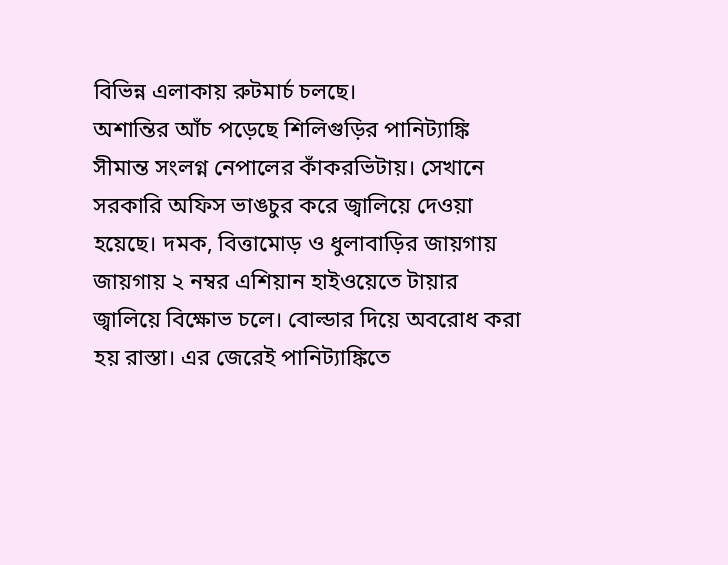বিভিন্ন এলাকায় রুটমার্চ চলছে।
অশান্তির আঁচ পড়েছে শিলিগুড়ির পানিট্যাঙ্কি সীমান্ত সংলগ্ন নেপালের কাঁকরভিটায়। সেখানে সরকারি অফিস ভাঙচুর করে জ্বালিয়ে দেওয়া হয়েছে। দমক, বিত্তামোড় ও ধুলাবাড়ির জায়গায় জায়গায় ২ নম্বর এশিয়ান হাইওয়েতে টায়ার জ্বালিয়ে বিক্ষোভ চলে। বোল্ডার দিয়ে অবরোধ করা হয় রাস্তা। এর জেরেই পানিট্যাঙ্কিতে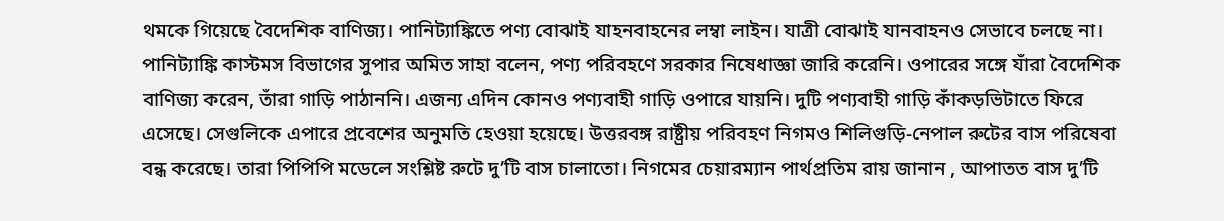থমকে গিয়েছে বৈদেশিক বাণিজ্য। পানিট্যাঙ্কিতে পণ্য বোঝাই যাহনবাহনের লম্বা লাইন। যাত্রী বোঝাই যানবাহনও সেভাবে চলছে না।
পানিট্যাঙ্কি কাস্টমস বিভাগের সুপার অমিত সাহা বলেন, পণ্য পরিবহণে সরকার নিষেধাজ্ঞা জারি করেনি। ওপারের সঙ্গে যাঁরা বৈদেশিক বাণিজ্য করেন, তাঁরা গাড়ি পাঠাননি। এজন্য এদিন কোনও পণ্যবাহী গাড়ি ওপারে যায়নি। দুটি পণ্যবাহী গাড়ি কাঁকড়ভিটাতে ফিরে এসেছে। সেগুলিকে এপারে প্রবেশের অনুমতি হেওয়া হয়েছে। উত্তরবঙ্গ রাষ্ট্রীয় পরিবহণ নিগমও শিলিগুড়ি-নেপাল রুটের বাস পরিষেবা বন্ধ করেছে। তারা পিপিপি মডেলে সংশ্লিষ্ট রুটে দু’টি বাস চালাতো। নিগমের চেয়ারম্যান পার্থপ্রতিম রায় জানান , আপাতত বাস দু’টি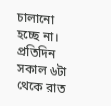চালানো হচ্ছে না।
প্রতিদিন সকাল ৬টা থেকে রাত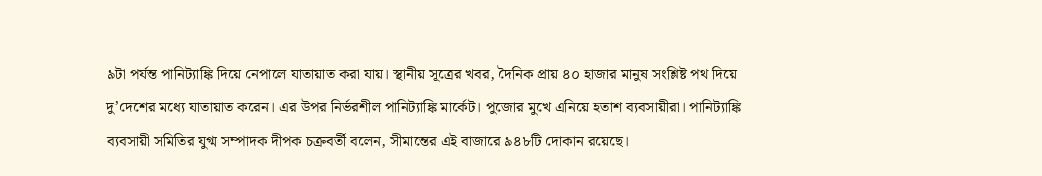৯টা পর্যন্ত পানিট্যাঙ্কি দিয়ে নেপালে যাতায়াত করা যায়। স্থানীয় সূত্রের খবর, দৈনিক প্রায় ৪০ হাজার মানুষ সংশ্লিষ্ট পথ দিয়ে দু’দেশের মধ্যে যাতায়াত করেন। এর উপর নির্ভরশীল পানিট্যাঙ্কি মার্কেট। পুজোর মুখে এনিয়ে হতাশ ব্যবসায়ীরা। পানিট্যাঙ্কি ব্যবসায়ী সমিতির যুগ্ম সম্পাদক দীপক চক্রবর্তী বলেন, সীমান্তের এই বাজারে ৯৪৮টি দোকান রয়েছে।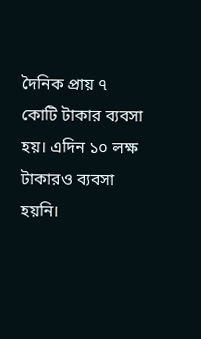দৈনিক প্রায় ৭ কোটি টাকার ব্যবসা হয়। এদিন ১০ লক্ষ টাকারও ব্যবসা হয়নি।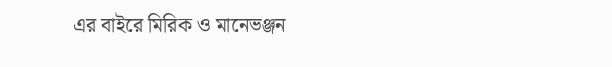এর বাইরে মিরিক ও মানেভঞ্জন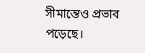সীমান্তেও প্রভাব পড়েছে।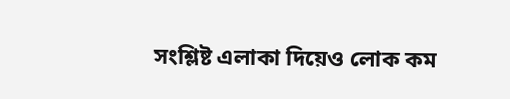সংশ্লিষ্ট এলাকা দিয়েও লোক কম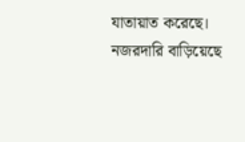যাতায়াত করেছে। নজরদারি বাড়িয়েছে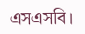এসএসবি।